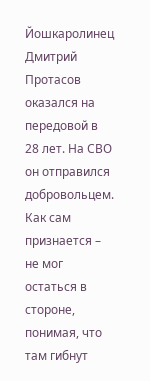Йошкаролинец Дмитрий Протасов оказался на передовой в 28 лет. На СВО он отправился добровольцем.
Как сам признается – не мог остаться в стороне, понимая, что там гибнут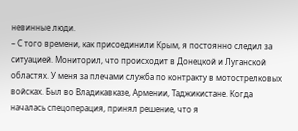невинные люди.
– С того времени, как присоединили Крым, я постоянно следил за ситуацией. Мониторил, что происходит в Донецкой и Луганской областях. У меня за плечами служба по контракту в мотострелковых войсках. Был во Владикавказе, Армении, Таджикистане. Когда началась спецоперация, принял решение, что я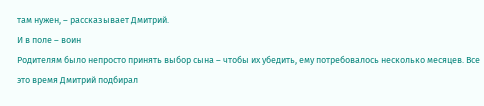там нужен, – рассказывает Дмитрий.
И в поле – воин
Родителям было непросто принять выбор сына – чтобы их убедить, ему потребовалось несколько месяцев. Все это время Дмитрий подбирал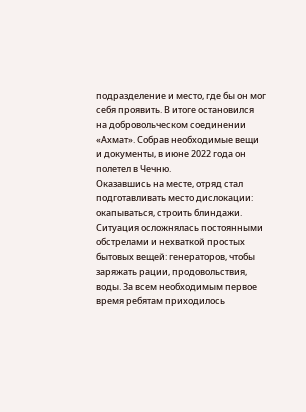подразделение и место, где бы он мог себя проявить. В итоге остановился на добровольческом соединении «Ахмат». Собрав необходимые вещи и документы, в июне 2022 года он полетел в Чечню.
Оказавшись на месте, отряд стал подготавливать место дислокации: окапываться, строить блиндажи. Ситуация осложнялась постоянными обстрелами и нехваткой простых бытовых вещей: генераторов, чтобы заряжать рации, продовольствия, воды. За всем необходимым первое время ребятам приходилось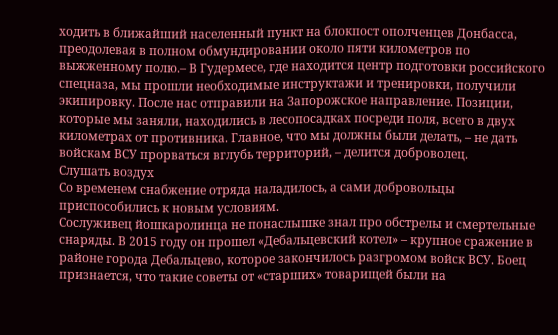ходить в ближайший населенный пункт на блокпост ополченцев Донбасса, преодолевая в полном обмундировании около пяти километров по выжженному полю.– В Гудермесе, где находится центр подготовки российского спецназа, мы прошли необходимые инструктажи и тренировки, получили экипировку. После нас отправили на Запорожское направление. Позиции, которые мы заняли, находились в лесопосадках посреди поля, всего в двух километрах от противника. Главное, что мы должны были делать, – не дать войскам ВСУ прорваться вглубь территорий, – делится доброволец.
Слушать воздух
Со временем снабжение отряда наладилось, а сами добровольцы приспособились к новым условиям.
Сослуживец йошкаролинца не понаслышке знал про обстрелы и смертельные снаряды. В 2015 году он прошел «Дебальцевский котел» – крупное сражение в районе города Дебальцево, которое закончилось разгромом войск ВСУ. Боец признается, что такие советы от «старших» товарищей были на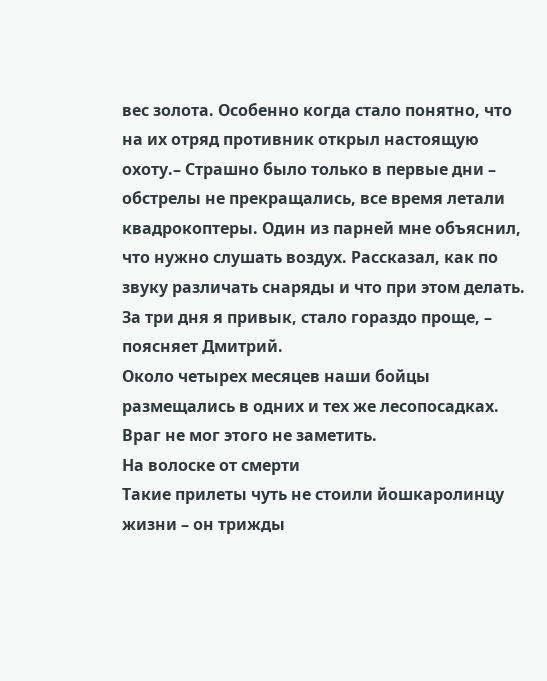вес золота. Особенно когда стало понятно, что на их отряд противник открыл настоящую охоту.– Страшно было только в первые дни – обстрелы не прекращались, все время летали квадрокоптеры. Один из парней мне объяснил, что нужно слушать воздух. Рассказал, как по звуку различать снаряды и что при этом делать. За три дня я привык, стало гораздо проще, – поясняет Дмитрий.
Около четырех месяцев наши бойцы размещались в одних и тех же лесопосадках. Враг не мог этого не заметить.
На волоске от смерти
Такие прилеты чуть не стоили йошкаролинцу жизни – он трижды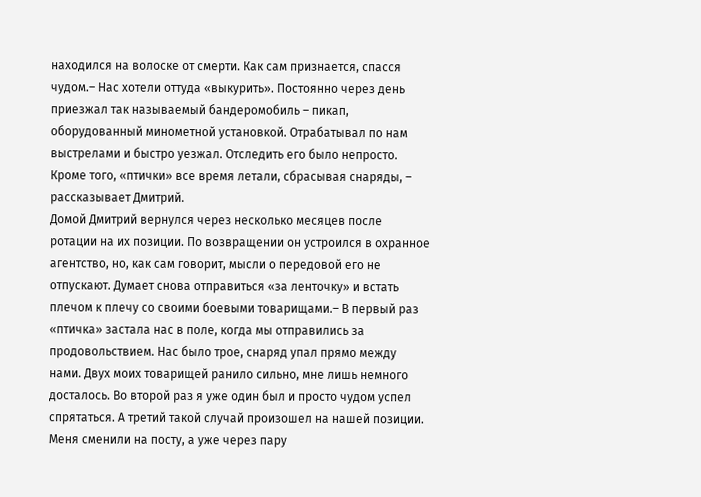находился на волоске от смерти. Как сам признается, спасся чудом.– Нас хотели оттуда «выкурить». Постоянно через день приезжал так называемый бандеромобиль – пикап, оборудованный минометной установкой. Отрабатывал по нам выстрелами и быстро уезжал. Отследить его было непросто. Кроме того, «птички» все время летали, сбрасывая снаряды, – рассказывает Дмитрий.
Домой Дмитрий вернулся через несколько месяцев после ротации на их позиции. По возвращении он устроился в охранное агентство, но, как сам говорит, мысли о передовой его не отпускают. Думает снова отправиться «за ленточку» и встать плечом к плечу со своими боевыми товарищами.– В первый раз «птичка» застала нас в поле, когда мы отправились за продовольствием. Нас было трое, снаряд упал прямо между нами. Двух моих товарищей ранило сильно, мне лишь немного досталось. Во второй раз я уже один был и просто чудом успел спрятаться. А третий такой случай произошел на нашей позиции. Меня сменили на посту, а уже через пару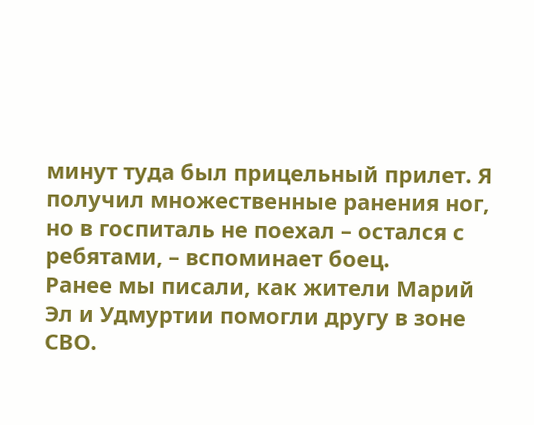минут туда был прицельный прилет. Я получил множественные ранения ног, но в госпиталь не поехал – остался с ребятами, – вспоминает боец.
Ранее мы писали, как жители Марий Эл и Удмуртии помогли другу в зоне СВО.